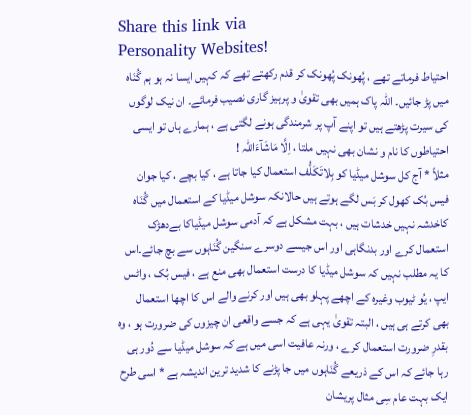Share this link via
Personality Websites!
احتیاط فرماتے تھے ، پُھونک پُھونک کر قدم رکھتے تھے کہ کہیں ایسا نہ ہو ہم گُنَاہ میں پڑ جائیں۔ اللہ پاک ہمیں بھی تقویٰ و پرہیز گاری نصیب فرمائے۔ ان نیک لوگوں کی سیرت پڑھتے ہیں تو اپنے آپ پر شرمندگی ہونے لگتی ہے ، ہمارے ہاں تو ایسی احتیاطوں کا نام و نشان بھی نہیں ملتا ، اِلَّا مَاشَآءَاللہ !
مثلاً * آج کل سوشل میڈیا کو بِلاتَکَلُّف استعمال کیا جاتا ہے ، کیا بچے ، کیا جوان فیس بُک کھول کر بَس لگے ہوتے ہیں حالانکہ سوشل میڈیا کے استعمال میں گُنَاہ کاخدشہ نہیں خدشات ہیں ، بہت مشکل ہے کہ آدمی سوشل میڈیاکا بےدھڑک استعمال کرے اور بدنگاہی اور اس جیسے دوسرے سنگین گُنَاہوں سے بچ جائے۔اس کا یہ مطلب نہیں کہ سوشل میڈیا کا درست استعمال بھی منع ہے ، فیس بُک ، واٹس ایپ ، یُو ٹیوب وغیرہ کے اچھے پہلو بھی ہیں اور کرنے والے اس کا اچھا استعمال بھی کرتے ہی ہیں ، البتہ تقویٰ یہی ہے کہ جسے واقعی ان چیزوں کی ضرورت ہو ، وہ بقدرِ ضرورت استعمال کرے ، ورنہ عافیت اسی میں ہے کہ سوشل میڈیا سے دُور ہی رہا جائے کہ اس کے ذریعے گُنَاہوں میں جا پڑنے کا شدید ترین اندیشہ ہے * اسی طرح ایک بہت عام سِی مثال پریشان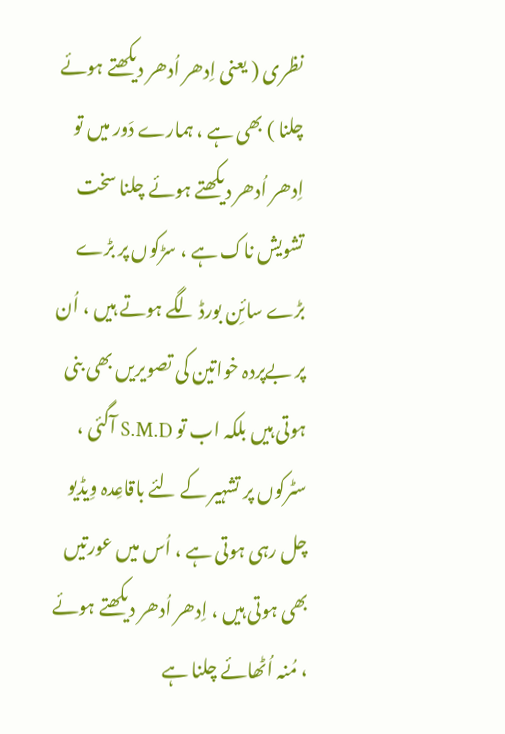نظری ( یعنی اِدھر اُدھر دیکھتے ہوئے چلنا ) بھی ہے ، ہمارے دَور میں تو اِدھر اُدھر دیکھتے ہوئے چلنا سخت تشویش ناک ہے ، سڑکوں پر بڑے بڑے سائِن بورڈ لگے ہوتے ہیں ، اُن پر بےپردہ خواتین کی تصویریں بھی بنی ہوتی ہیں بلکہ اب تو S.M.D آگئی ، سٹرکوں پر تشہیر کے لئے باقاعِدہ وِیڈیو چل رہی ہوتی ہے ، اُس میں عورتیں بھی ہوتی ہیں ، اِدھر اُدھر دیکھتے ہوئے ، مُنہ اُٹھائے چلنا ہے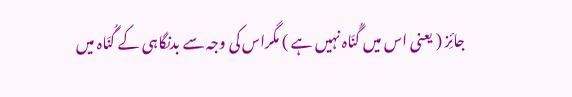جائِز ( یعنی اس میں گُنَاہ نہیں ہے ) مگراس کی وجہ سے بدنگاہی کے گُنَاہ میں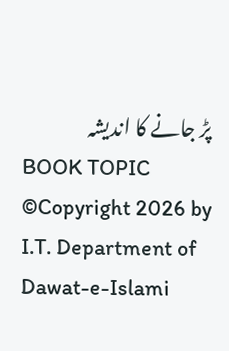پڑ جانے کا اندیشہ
BOOK TOPIC
©Copyright 2026 by I.T. Department of Dawat-e-Islami